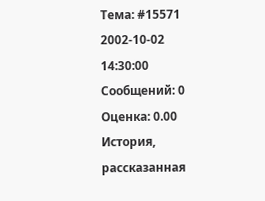Тема: #15571
2002-10-02 14:30:00
Сообщений: 0
Оценка: 0.00
История, рассказанная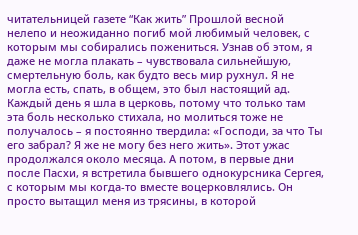читательницей газете “Как жить” Прошлой весной нелепо и неожиданно погиб мой любимый человек, с которым мы собирались пожениться. Узнав об этом, я даже не могла плакать – чувствовала сильнейшую, смертельную боль, как будто весь мир рухнул. Я не могла есть, спать, в общем, это был настоящий ад. Каждый день я шла в церковь, потому что только там эта боль несколько стихала, но молиться тоже не получалось – я постоянно твердила: «Господи, за что Ты его забрал? Я же не могу без него жить». Этот ужас продолжался около месяца. А потом, в первые дни после Пасхи, я встретила бывшего однокурсника Сергея, с которым мы когда-то вместе воцерковлялись. Он просто вытащил меня из трясины, в которой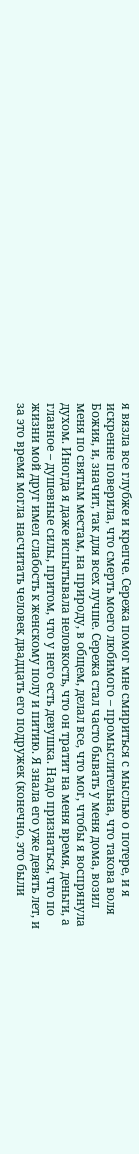я вязла все глубже и крепче. Сережа помог мне смириться с мыслью о потере, и я искренне поверила, что смерть моего любимого – промыслительна, что такова воля Божия, и, значит, так для всех лучше. Сережа стал часто бывать у меня дома, возил меня по святым местам, на природу, в общем, делал все, что мог, чтобы я воспрянула духом. Иногда я даже испытывала неловкость, что он тратит на меня время, деньги, а главное – душевные силы, притом, что у него есть девушка. Надо признаться, что по жизни мой друг имел слабость к женскому полу и питию. Я знала его уже девять лет, и за это время могла насчитать человек двадцать его подружек (конечно, это были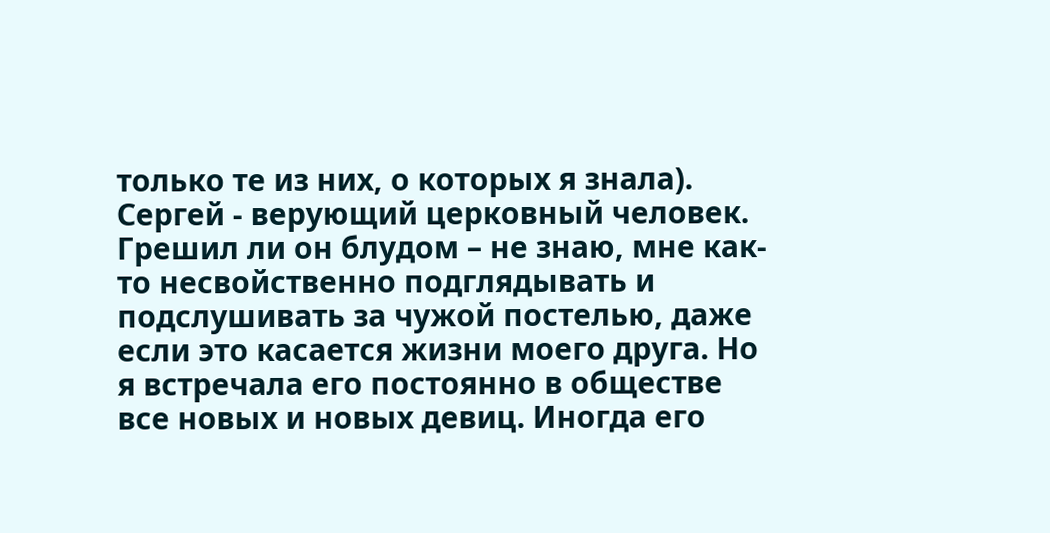только те из них, о которых я знала). Сергей - верующий церковный человек. Грешил ли он блудом – не знаю, мне как-то несвойственно подглядывать и подслушивать за чужой постелью, даже если это касается жизни моего друга. Но я встречала его постоянно в обществе все новых и новых девиц. Иногда его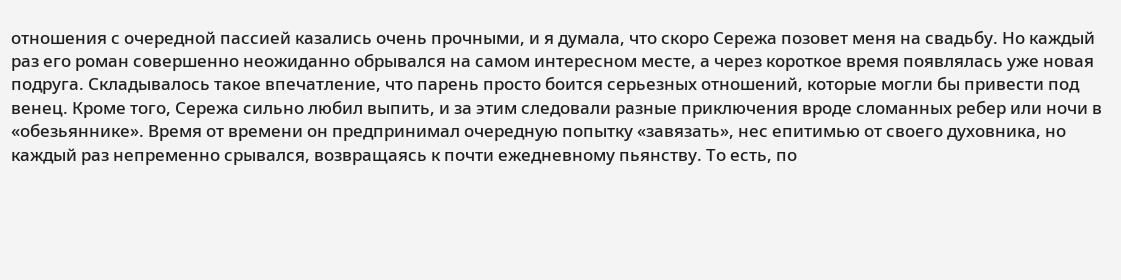отношения с очередной пассией казались очень прочными, и я думала, что скоро Сережа позовет меня на свадьбу. Но каждый раз его роман совершенно неожиданно обрывался на самом интересном месте, а через короткое время появлялась уже новая подруга. Складывалось такое впечатление, что парень просто боится серьезных отношений, которые могли бы привести под венец. Кроме того, Сережа сильно любил выпить, и за этим следовали разные приключения вроде сломанных ребер или ночи в «обезьяннике». Время от времени он предпринимал очередную попытку «завязать», нес епитимью от своего духовника, но каждый раз непременно срывался, возвращаясь к почти ежедневному пьянству. То есть, по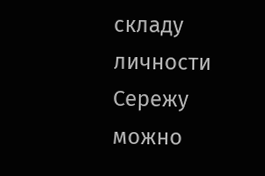складу личности Сережу можно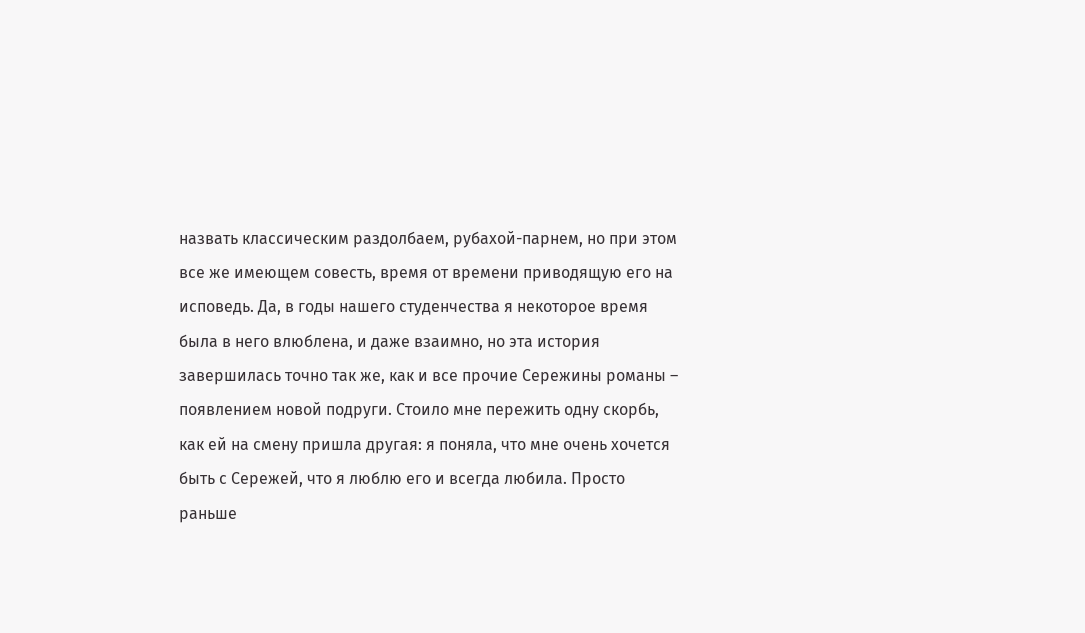назвать классическим раздолбаем, рубахой-парнем, но при этом все же имеющем совесть, время от времени приводящую его на исповедь. Да, в годы нашего студенчества я некоторое время была в него влюблена, и даже взаимно, но эта история завершилась точно так же, как и все прочие Сережины романы – появлением новой подруги. Стоило мне пережить одну скорбь, как ей на смену пришла другая: я поняла, что мне очень хочется быть с Сережей, что я люблю его и всегда любила. Просто раньше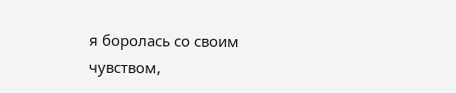я боролась со своим чувством,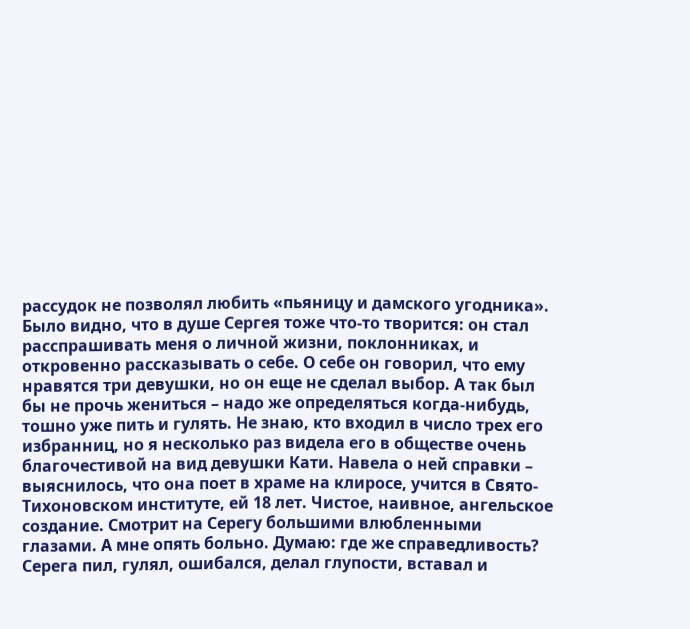рассудок не позволял любить «пьяницу и дамского угодника». Было видно, что в душе Сергея тоже что-то творится: он стал расспрашивать меня о личной жизни, поклонниках, и откровенно рассказывать о себе. О себе он говорил, что ему нравятся три девушки, но он еще не сделал выбор. А так был бы не прочь жениться – надо же определяться когда-нибудь, тошно уже пить и гулять. Не знаю, кто входил в число трех его избранниц, но я несколько раз видела его в обществе очень благочестивой на вид девушки Кати. Навела о ней справки – выяснилось, что она поет в храме на клиросе, учится в Свято-Тихоновском институте, ей 18 лет. Чистое, наивное, ангельское создание. Смотрит на Серегу большими влюбленными глазами. А мне опять больно. Думаю: где же справедливость? Серега пил, гулял, ошибался, делал глупости, вставал и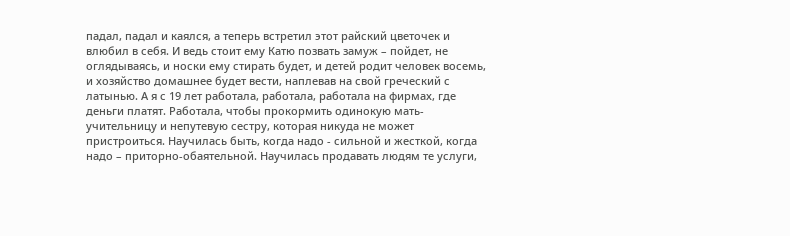падал, падал и каялся, а теперь встретил этот райский цветочек и влюбил в себя. И ведь стоит ему Катю позвать замуж – пойдет, не оглядываясь, и носки ему стирать будет, и детей родит человек восемь, и хозяйство домашнее будет вести, наплевав на свой греческий с латынью. А я с 19 лет работала, работала, работала на фирмах, где деньги платят. Работала, чтобы прокормить одинокую мать-учительницу и непутевую сестру, которая никуда не может пристроиться. Научилась быть, когда надо - сильной и жесткой, когда надо – приторно-обаятельной. Научилась продавать людям те услуги,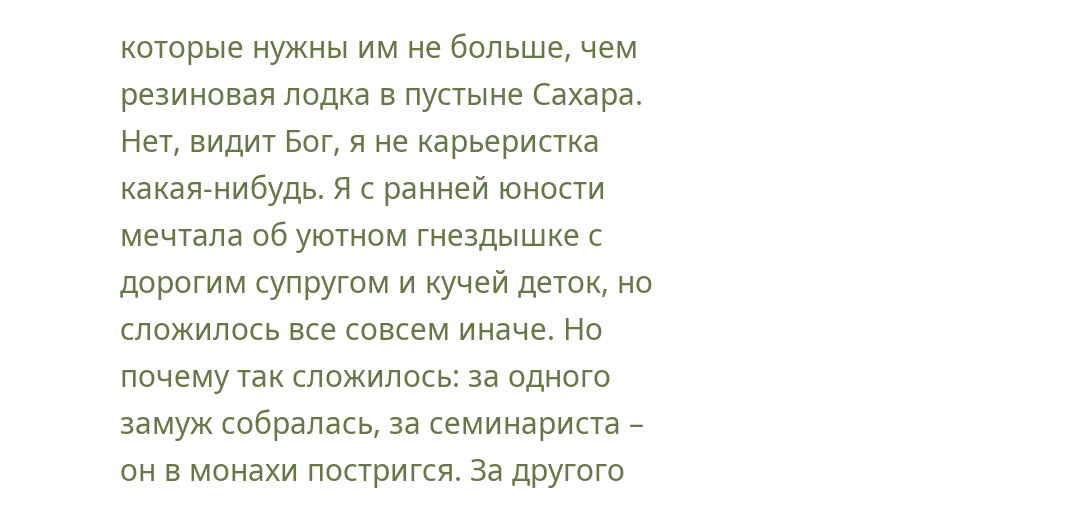которые нужны им не больше, чем резиновая лодка в пустыне Сахара. Нет, видит Бог, я не карьеристка какая-нибудь. Я с ранней юности мечтала об уютном гнездышке с дорогим супругом и кучей деток, но сложилось все совсем иначе. Но почему так сложилось: за одного замуж собралась, за семинариста – он в монахи постригся. За другого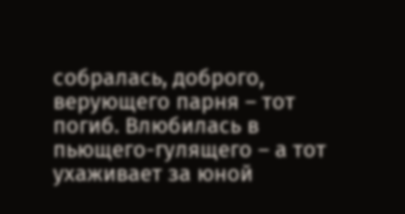собралась, доброго, верующего парня – тот погиб. Влюбилась в пьющего-гулящего – а тот ухаживает за юной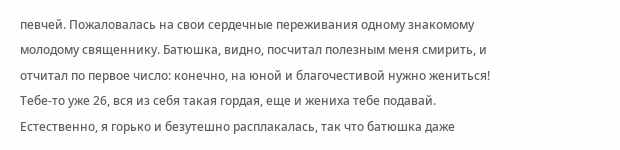певчей. Пожаловалась на свои сердечные переживания одному знакомому молодому священнику. Батюшка, видно, посчитал полезным меня смирить, и отчитал по первое число: конечно, на юной и благочестивой нужно жениться! Тебе-то уже 26, вся из себя такая гордая, еще и жениха тебе подавай. Естественно, я горько и безутешно расплакалась, так что батюшка даже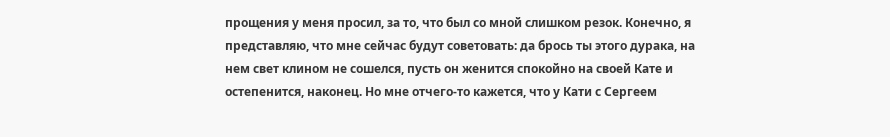прощения у меня просил, за то, что был со мной слишком резок. Конечно, я представляю, что мне сейчас будут советовать: да брось ты этого дурака, на нем свет клином не сошелся, пусть он женится спокойно на своей Кате и остепенится, наконец. Но мне отчего-то кажется, что у Кати с Сергеем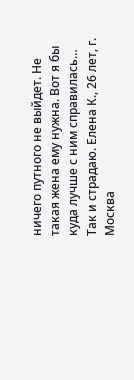ничего путного не выйдет. Не такая жена ему нужна. Вот я бы куда лучше с ним справилась… Так и страдаю. Елена К., 26 лет, г. Москва